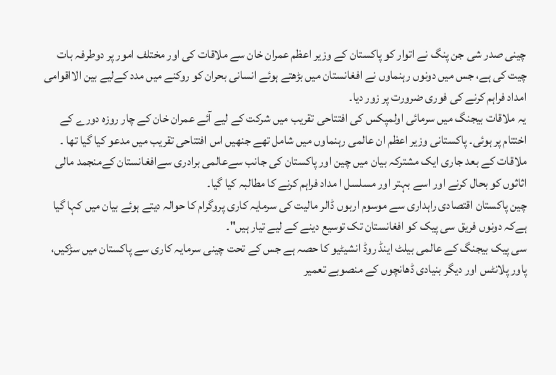چینی صدر شی جن پنگ نے اتوار کو پاکستان کے وزیر اعظم عمران خان سے ملاقات کی اور مختلف امور پر دوطرفہ بات چیت کی ہے، جس میں دونوں رہنماوں نے افغانستان میں بڑھتے ہوئے انسانی بحران کو روکنے میں مدد کےلیے بین الااقوامی امداد فراہم کرنے کی فوری ضرورت پر زور دیا۔
یہ ملاقات بیجنگ میں سرمائی اولمپکس کی افتتاحی تقریب میں شرکت کے لیے آئے عمران خان کے چار روزہ دورے کے اختتام پر ہوئی۔ پاکستانی وزیر اعظم ان عالمی رہنماوں میں شامل تھے جنھیں اس افتتاحی تقریب میں مدعو کیا گیا تھا ۔
ملاقات کے بعد جاری ایک مشترکہ بیان میں چین اور پاکستان کی جانب سےعالمی برادری سےافغانستان کےمنجمد مالی اثاثوں کو بحال کرنے اور اسے بہتر اور مسلسل ا مداد فراہم کرنے کا مطالبہ کیا گیا۔
چین پاکستان اقتصادی راہداری سے موسوم اربوں ڈالر مالیت کی سرمایہ کاری پروگرام کا حوالہ دیتے ہوئے بیان میں کہا گیا ہےکہ دونوں فریق سی پیک کو افغانستان تک توسیع دینے کے لیے تیار ہیں"۔
سی پیک بیجنگ کے عالمی بیلٹ اینڈ روڈ انشیٹیو کا حصہ ہے جس کے تحت چینی سرمایہ کاری سے پاکستان میں سڑکیں، پاور پلانٹس اور دیگر بنیادی ڈھانچوں کے منصوبے تعمیر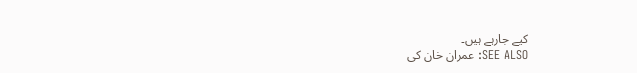کیے جارہے ہیں۔
SEE ALSO: عمران خان کی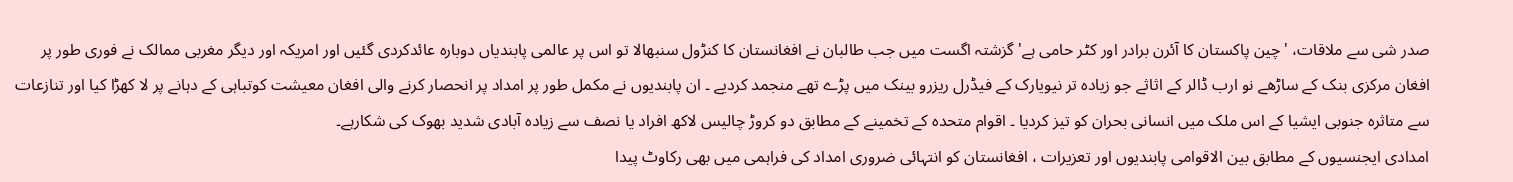صدر شی سے ملاقات، 'چین پاکستان کا آئرن برادر اور کٹر حامی ہے'گزشتہ اگست میں جب طالبان نے افغانستان کا کنڑول سنبھالا تو اس پر عالمی پابندیاں دوبارہ عائدکردی گئیں اور امریکہ اور دیگر مغربی ممالک نے فوری طور پر افغان مرکزی بنک کے ساڑھے نو ارب ڈالر کے اثاثے جو زیادہ تر نیویارک کے فیڈرل ریزرو بینک میں پڑے تھے منجمد کردیے ۔ ان پابندیوں نے مکمل طور پر امداد پر انحصار کرنے والی افغان معیشت کوتباہی کے دہانے پر لا کھڑا کیا اور تنازعات سے متاثرہ جنوبی ایشیا کے اس ملک میں انسانی بحران کو تیز کردیا ۔ اقوام متحدہ کے تخمینے کے مطابق دو کروڑ چالیس لاکھ افراد یا نصف سے زیادہ آبادی شدید بھوک کی شکارہے۔
امدادی ایجنسیوں کے مطابق بین الاقوامی پابندیوں اور تعزیرات ، افغانستان کو انتہائی ضروری امداد کی فراہمی میں بھی رکاوٹ پیدا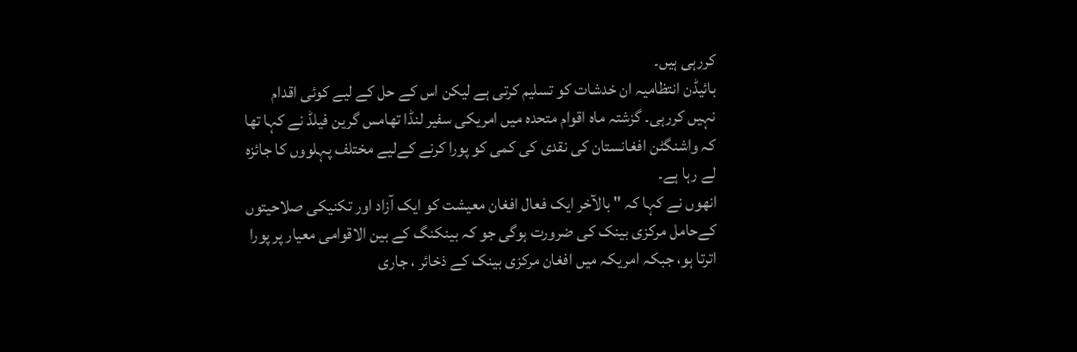کررہی ہیں۔
بائیڈن انتظامیہ ان خدشات کو تسلیم کرتی ہے لیکن اس کے حل کے لیے کوئی اقدام نہیں کررہی۔ گزشتہ ماہ اقوام متحدہ میں امریکی سفیر لنڈا تھامس گرین فیلڈ نے کہا تھا کہ واشنگٹن افغانستان کی نقدی کی کمی کو پورا کرنے کےلیے مختلف پہلووں کا جائزہ لے رہا ہے۔
انھوں نے کہا کہ " بالآخر ایک فعال افغان معیشت کو ایک آزاد اور تکنیکی صلاحیتوں کےحامل مرکزی بینک کی ضرورت ہوگی جو کہ بینکنگ کے بین الاقوامی معیار پر پورا اترتا ہو، جبکہ امریکہ میں افغان مرکزی بینک کے ذخائر ، جاری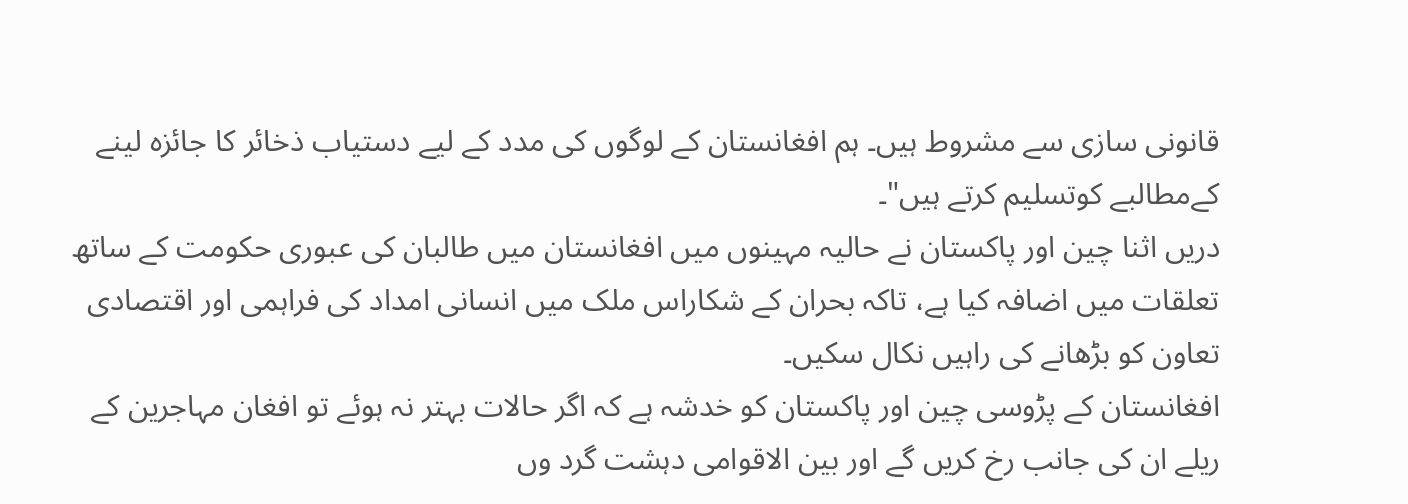قانونی سازی سے مشروط ہیں۔ ہم افغانستان کے لوگوں کی مدد کے لیے دستیاب ذخائر کا جائزہ لینے کےمطالبے کوتسلیم کرتے ہیں"۔
دریں اثنا چین اور پاکستان نے حالیہ مہینوں میں افغانستان میں طالبان کی عبوری حکومت کے ساتھ تعلقات میں اضافہ کیا ہے، تاکہ بحران کے شکاراس ملک میں انسانی امداد کی فراہمی اور اقتصادی تعاون کو بڑھانے کی راہیں نکال سکیں۔
افغانستان کے پڑوسی چین اور پاکستان کو خدشہ ہے کہ اگر حالات بہتر نہ ہوئے تو افغان مہاجرین کے ریلے ان کی جانب رخ کریں گے اور بین الاقوامی دہشت گرد وں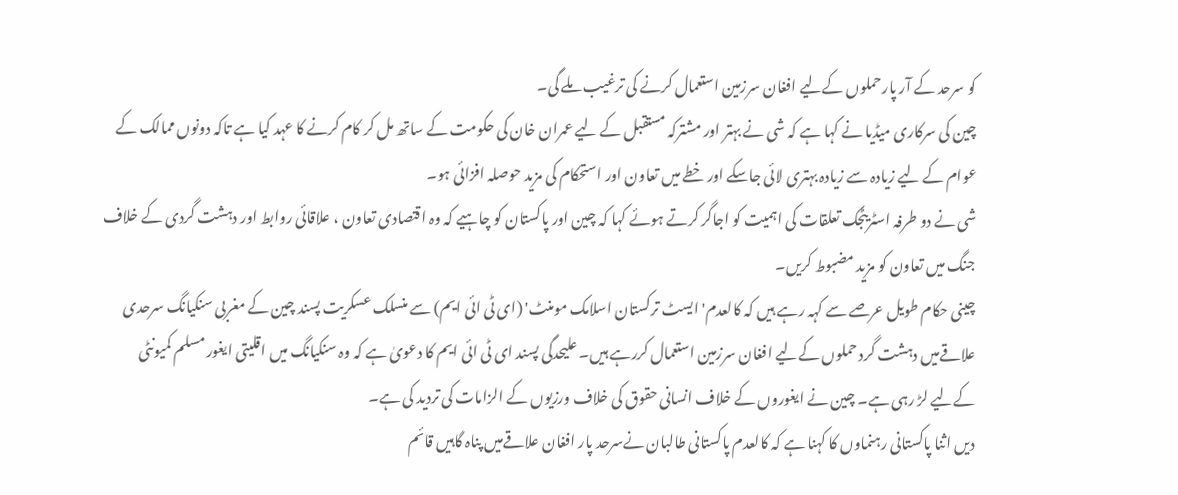کو سرحد کے آر پارحملوں کےلیے افغان سرزمین استعمال کرنے کی ترغیب ملے گی۔
چین کی سرکاری میڈیا نے کہا ہے کہ شی نے بہتر اور مشترکہ مستقبل کے لیے عمران خان کی حکومت کے ساتھ مل کر کام کرنے کا عہد کیا ہے تاکہ دونوں ممالک کے عوام کے لیے زیادہ سے زیادہ بہتری لائی جاسکے اور خطے میں تعاون اور استحکام کی مزید حوصلہ افزائی ہو۔
شی نے دو طرفہ اسٹریٹجک تعلقات کی اہمیت کو اجاگر کرتے ہوئے کہا کہ چین اور پاکستان کو چاہیے کہ وہ اقتصادی تعاون ، علاقائی روابط اور دہشت گردی کے خلاف جنگ میں تعاون کو مزید مضبوط کریں۔
چینی حکام طویل عرصے سے کہہ رہے ہیں کہ کالعدم' ایسٹ ترکستان اسلامک مومنٹ' (ای ٹی ائی ایم) سے منسلک عسکریت پسند چین کے مغربی سنکیانگ سرحدی علاقےمیں دہشت گرد حملوں کےلیے افغان سرزمین استعمال کررہے ہیں۔ علیحدگی پسند ای ٹی ائی ایم کا دعویٰ ہے کہ وہ سنکیانگ میں اقلیتی ایغور مسلم کمیونٹی کےلیے لڑ رہی ہے۔ چین نے ایغوروں کے خلاف انسانی حقوق کی خلاف ورزیوں کے الزامات کی تردید کی ہے۔
دیں اثنا پاکستانی رہنماوں کا کہنا ہے کہ کالعدم پاکستانی طالبان نےسرحد پار افغان علاقےمیں پناہ گاہیں قائم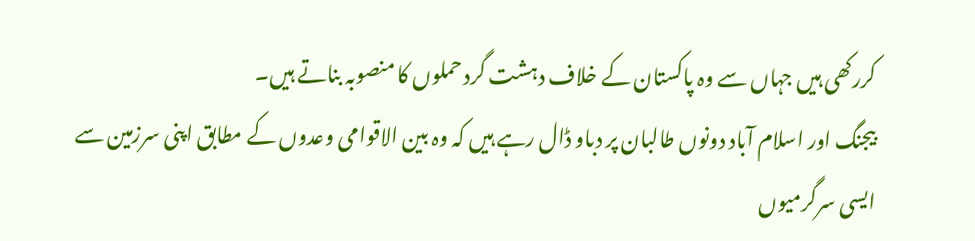کررکھی ہیں جہاں سے وہ پاکستان کے خلاف دہشت گرد حملوں کا منصوبہ بناتے ہیں۔
بیجنگ اور اسلام آباد دونوں طالبان پر دباو ڈال رہے ہیں کہ وہ بین الاقوامی وعدوں کے مطابق اپنی سرزمین سے ایسی سرگرمیوں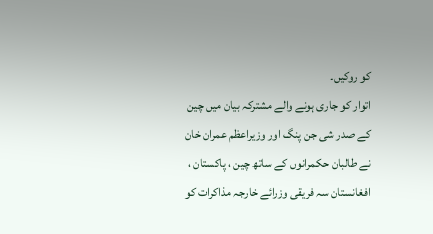کو روکیں۔
اتوار کو جاری ہونے والے مشترکہ بیان میں چین کے صدر شی جن پنگ اور وزیراعظم عمران خان نے طالبان حکمرانوں کے ساتھ چین ، پاکستان ، افغانستان سہ فریقی وزرائے خارجہ مذاکرات کو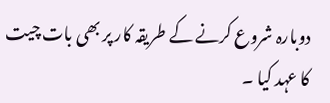دوبارہ شروع کرنے کے طریقہ کار پر بھی بات چیت کا عہد کیا ۔